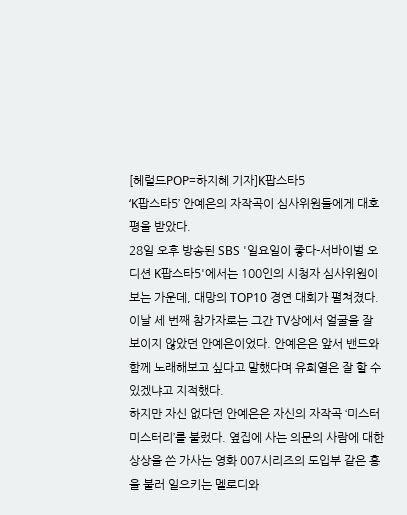[헤럴드POP=하지혜 기자]K팝스타5
‘K팝스타5’ 안예은의 자작곡이 심사위원들에게 대호평을 받았다.
28일 오후 방송된 SBS '일요일이 좋다-서바이벌 오디션 K팝스타5'에서는 100인의 시청자 심사위원이 보는 가운데, 대망의 TOP10 경연 대회가 펼쳐졌다.
이날 세 번째 참가자로는 그간 TV상에서 얼굴을 잘 보이지 않았던 안예은이었다. 안예은은 앞서 밴드와 함께 노래해보고 싶다고 말했다며 유희열은 잘 할 수 있겠냐고 지적했다.
하지만 자신 없다던 안예은은 자신의 자작곡 ‘미스터 미스터리’를 불렀다. 옆집에 사는 의문의 사람에 대한 상상을 쓴 가사는 영화 007시리즈의 도입부 같은 흥을 불러 일으키는 멜로디와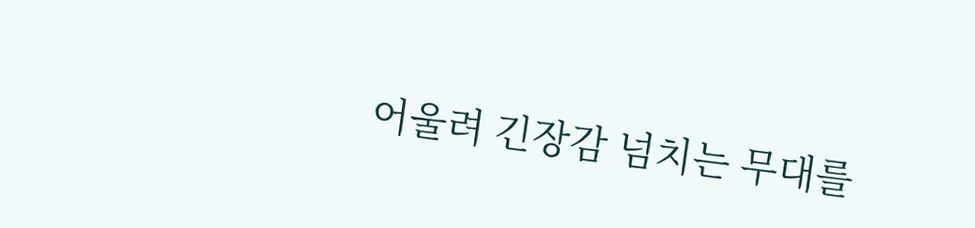어울려 긴장감 넘치는 무대를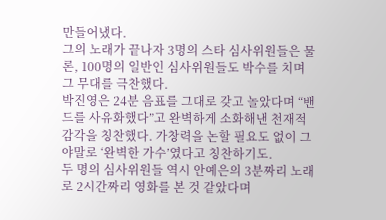만들어냈다.
그의 노래가 끝나자 3명의 스타 심사위원들은 물론, 100명의 일반인 심사위원들도 박수를 치며 그 무대를 극찬했다.
박진영은 24분 음표를 그대로 갖고 놀았다며 “밴드를 사유화했다”고 완벽하게 소화해낸 천재적 감각을 칭찬했다. 가창력을 논할 필요도 없이 그야말로 ‘완벽한 가수’였다고 칭찬하기도.
두 명의 심사위원들 역시 안예은의 3분짜리 노래로 2시간짜리 영화를 본 것 같았다며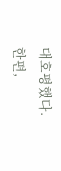대호평했다.
한편,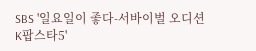SBS '일요일이 좋다-서바이벌 오디션 K팝스타5'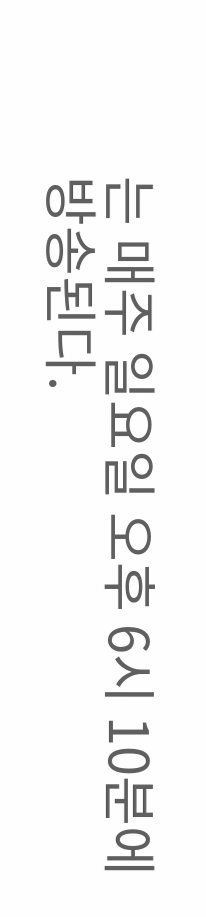는 매주 일요일 오후 6시 10분에 방송된다.